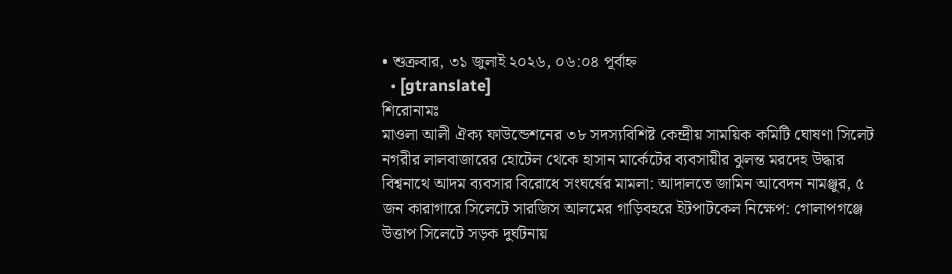• শুক্রবার, ৩১ জুলাই ২০২৬, ০৬:০৪ পূর্বাহ্ন
  • [gtranslate]
শিরোনামঃ
মাওলা আলী ঐক্য ফাউন্ডেশনের ৩৮ সদস্যবিশিষ্ট কেন্দ্রীয় সাময়িক কমিটি ঘোষণা সিলেট নগরীর লালবাজারের হোটেল থেকে হাসান মার্কেটের ব্যবসায়ীর ঝুলন্ত মরদেহ উদ্ধার বিশ্বনাথে আদম ব্যবসার বিরোধে সংঘর্ষের মামলা: আদালতে জামিন আবেদন নামঞ্জুর, ৫ জন কারাগারে সিলেটে সারজিস আলমের গাড়িবহরে ইটপাটকেল নিক্ষেপ: গোলাপগঞ্জে উত্তাপ সিলেটে সড়ক দুর্ঘটনায়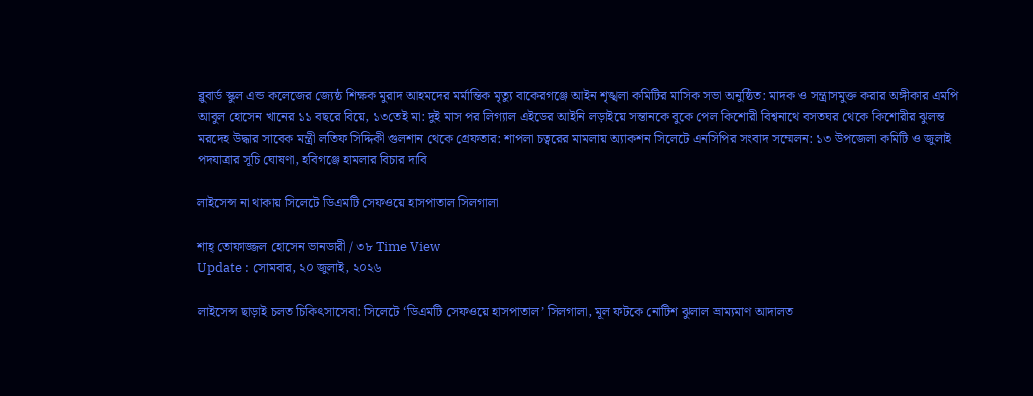ব্লুবার্ড স্কুল এন্ড কলেজের জ্যেষ্ঠ শিক্ষক মুরাদ আহমদের মর্মান্তিক মৃত্যু বাকেরগঞ্জে আইন শৃঙ্খলা কমিটির মাসিক সভা অনুষ্ঠিত: মাদক ও সন্ত্রাসমুক্ত করার অঙ্গীকার এমপি আবুল হোসেন খানের ১১ বছরে বিয়ে, ১৩তেই মা: দুই মাস পর লিগ্যাল এইডের আইনি লড়াইয়ে সন্তানকে বুকে পেল কিশোরী বিশ্বনাথে বসতঘর থেকে কিশোরীর ঝুলন্ত মরদেহ উদ্ধার সাবেক মন্ত্রী লতিফ সিদ্দিকী গুলশান থেকে গ্রেফতার: শাপলা চত্বরের মামলায় অ্যাকশন সিলেটে এনসিপির সংবাদ সম্মেলন: ১৩ উপজেলা কমিটি ও জুলাই পদযাত্রার সূচি ঘোষণা, হবিগঞ্জে হামলার বিচার দাবি

লাইসেন্স না থাকায় সিলেটে ডিএমটি সেফওয়ে হাসপাতাল সিলগালা

শাহ্ তোফাজ্জল হোসেন ভানডারী / ৩৮ Time View
Update : সোমবার, ২০ জুলাই, ২০২৬

লাইসেন্স ছাড়াই চলত চিকিৎসাসেবা: সিলেটে ‘ডিএমটি সেফওয়ে হাসপাতাল’ সিলগালা, মূল ফটকে নোটিশ ঝুলাল ভ্রাম্যমাণ আদালত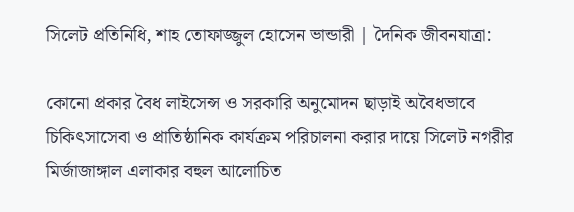সিলেট প্রতিনিধি, শাহ তোফাজ্জুল হোসেন ভান্ডারী | দৈনিক জীবনযাত্রা:

কোনো প্রকার বৈধ লাইসেন্স ও সরকারি অনুমোদন ছাড়াই অবৈধভাবে চিকিৎসাসেবা ও প্রাতিষ্ঠানিক কার্যক্রম পরিচালনা করার দায়ে সিলেট নগরীর মির্জাজাঙ্গাল এলাকার বহুল আলোচিত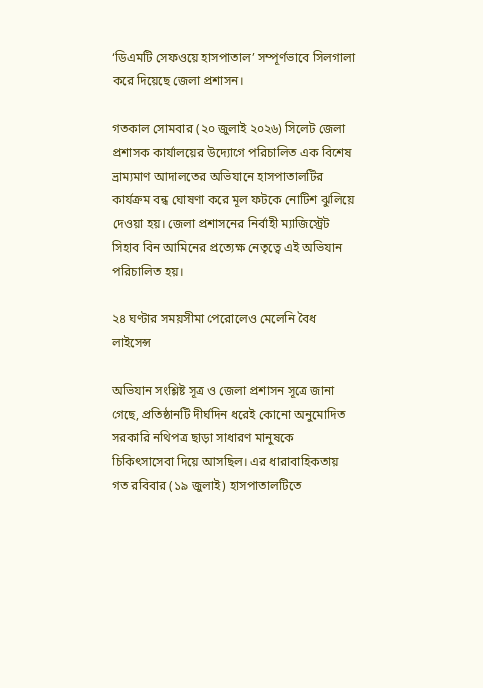‘ডিএমটি সেফওয়ে হাসপাতাল’ সম্পূর্ণভাবে সিলগালা করে দিয়েছে জেলা প্রশাসন।

গতকাল সোমবার (২০ জুলাই ২০২৬) সিলেট জেলা প্রশাসক কার্যালয়ের উদ্যোগে পরিচালিত এক বিশেষ ভ্রাম্যমাণ আদালতের অভিযানে হাসপাতালটির কার্যক্রম বন্ধ ঘোষণা করে মূল ফটকে নোটিশ ঝুলিয়ে দেওয়া হয়। জেলা প্রশাসনের নির্বাহী ম্যাজিস্ট্রেট সিহাব বিন আমিনের প্রত্যেক্ষ নেতৃত্বে এই অভিযান পরিচালিত হয়।

২৪ ঘণ্টার সময়সীমা পেরোলেও মেলেনি বৈধ লাইসেন্স

অভিযান সংশ্লিষ্ট সূত্র ও জেলা প্রশাসন সূত্রে জানা গেছে, প্রতিষ্ঠানটি দীর্ঘদিন ধরেই কোনো অনুমোদিত সরকারি নথিপত্র ছাড়া সাধারণ মানুষকে চিকিৎসাসেবা দিয়ে আসছিল। এর ধারাবাহিকতায় গত রবিবার (১৯ জুলাই) হাসপাতালটিতে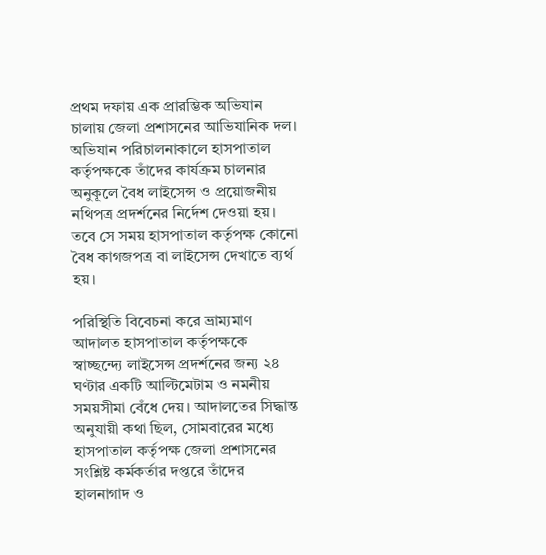প্রথম দফায় এক প্রারম্ভিক অভিযান চালায় জেলা প্রশাসনের আভিযানিক দল। অভিযান পরিচালনাকালে হাসপাতাল কর্তৃপক্ষকে তাঁদের কার্যক্রম চালনার অনুকূলে বৈধ লাইসেন্স ও প্রয়োজনীয় নথিপত্র প্রদর্শনের নির্দেশ দেওয়া হয়। তবে সে সময় হাসপাতাল কর্তৃপক্ষ কোনো বৈধ কাগজপত্র বা লাইসেন্স দেখাতে ব্যর্থ হয়।

পরিস্থিতি বিবেচনা করে ভ্রাম্যমাণ আদালত হাসপাতাল কর্তৃপক্ষকে স্বাচ্ছন্দ্যে লাইসেন্স প্রদর্শনের জন্য ২৪ ঘণ্টার একটি আল্টিমেটাম ও নমনীয় সময়সীমা বেঁধে দেয়। আদালতের সিদ্ধান্ত অনুযায়ী কথা ছিল, সোমবারের মধ্যে হাসপাতাল কর্তৃপক্ষ জেলা প্রশাসনের সংশ্লিষ্ট কর্মকর্তার দপ্তরে তাঁদের হালনাগাদ ও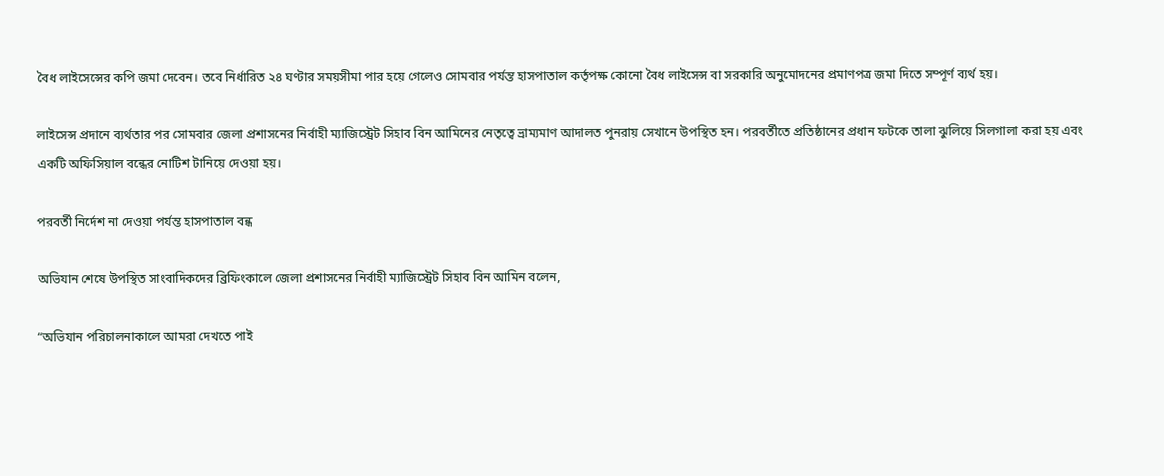বৈধ লাইসেন্সের কপি জমা দেবেন। তবে নির্ধারিত ২৪ ঘণ্টার সময়সীমা পার হয়ে গেলেও সোমবার পর্যন্ত হাসপাতাল কর্তৃপক্ষ কোনো বৈধ লাইসেন্স বা সরকারি অনুমোদনের প্রমাণপত্র জমা দিতে সম্পূর্ণ ব্যর্থ হয়।

লাইসেন্স প্রদানে ব্যর্থতার পর সোমবার জেলা প্রশাসনের নির্বাহী ম্যাজিস্ট্রেট সিহাব বিন আমিনের নেতৃত্বে ভ্রাম্যমাণ আদালত পুনরায় সেখানে উপস্থিত হন। পরবর্তীতে প্রতিষ্ঠানের প্রধান ফটকে তালা ঝুলিয়ে সিলগালা করা হয় এবং একটি অফিসিয়াল বন্ধের নোটিশ টানিয়ে দেওয়া হয়।

পরবর্তী নির্দেশ না দেওয়া পর্যন্ত হাসপাতাল বন্ধ

অভিযান শেষে উপস্থিত সাংবাদিকদের ব্রিফিংকালে জেলা প্রশাসনের নির্বাহী ম্যাজিস্ট্রেট সিহাব বিন আমিন বলেন,

“অভিযান পরিচালনাকালে আমরা দেখতে পাই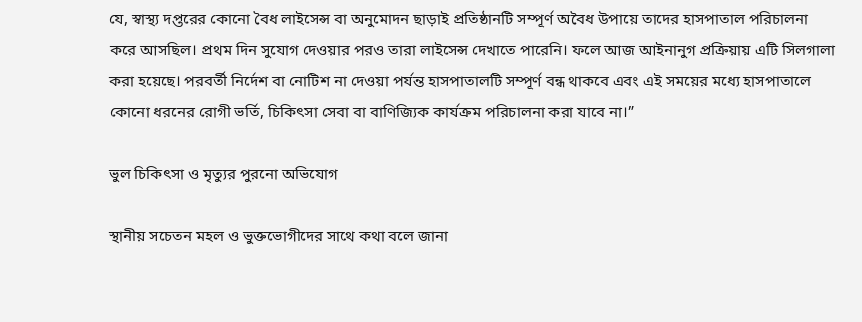যে, স্বাস্থ্য দপ্তরের কোনো বৈধ লাইসেন্স বা অনুমোদন ছাড়াই প্রতিষ্ঠানটি সম্পূর্ণ অবৈধ উপায়ে তাদের হাসপাতাল পরিচালনা করে আসছিল। প্রথম দিন সুযোগ দেওয়ার পরও তারা লাইসেন্স দেখাতে পারেনি। ফলে আজ আইনানুগ প্রক্রিয়ায় এটি সিলগালা করা হয়েছে। পরবর্তী নির্দেশ বা নোটিশ না দেওয়া পর্যন্ত হাসপাতালটি সম্পূর্ণ বন্ধ থাকবে এবং এই সময়ের মধ্যে হাসপাতালে কোনো ধরনের রোগী ভর্তি, চিকিৎসা সেবা বা বাণিজ্যিক কার্যক্রম পরিচালনা করা যাবে না।”

ভুল চিকিৎসা ও মৃত্যুর পুরনো অভিযোগ

স্থানীয় সচেতন মহল ও ভুক্তভোগীদের সাথে কথা বলে জানা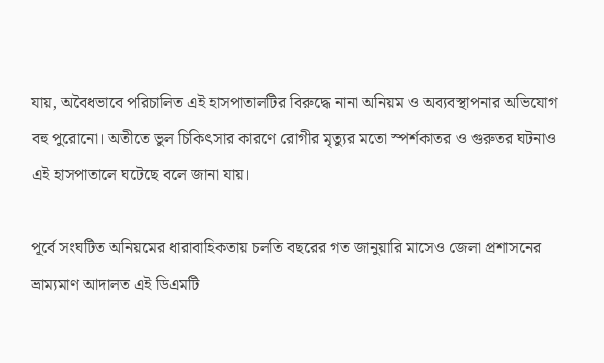যায়, অবৈধভাবে পরিচালিত এই হাসপাতালটির বিরুদ্ধে নানা অনিয়ম ও অব্যবস্থাপনার অভিযোগ বহু পুরোনো। অতীতে ভুল চিকিৎসার কারণে রোগীর মৃত্যুর মতো স্পর্শকাতর ও গুরুতর ঘটনাও এই হাসপাতালে ঘটেছে বলে জানা যায়।

পূর্বে সংঘটিত অনিয়মের ধারাবাহিকতায় চলতি বছরের গত জানুয়ারি মাসেও জেলা প্রশাসনের ভ্রাম্যমাণ আদালত এই ডিএমটি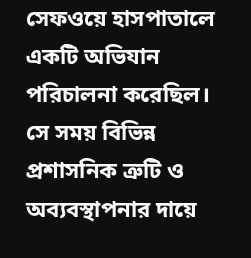সেফওয়ে হাসপাতালে একটি অভিযান পরিচালনা করেছিল। সে সময় বিভিন্ন প্রশাসনিক ত্রুটি ও অব্যবস্থাপনার দায়ে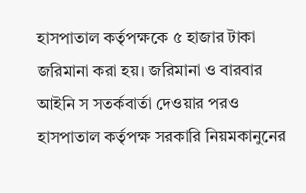হাসপাতাল কর্তৃপক্ষকে ৫ হাজার টাকা জরিমানা করা হয়। জরিমানা ও বারবার আইনি স সতর্কবার্তা দেওয়ার পরও হাসপাতাল কর্তৃপক্ষ সরকারি নিয়মকানুনের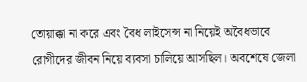তোয়াক্কা না করে এবং বৈধ লাইসেন্স না নিয়েই অবৈধভাবে রোগীদের জীবন নিয়ে ব্যবসা চালিয়ে আসছিল। অবশেষে জেলা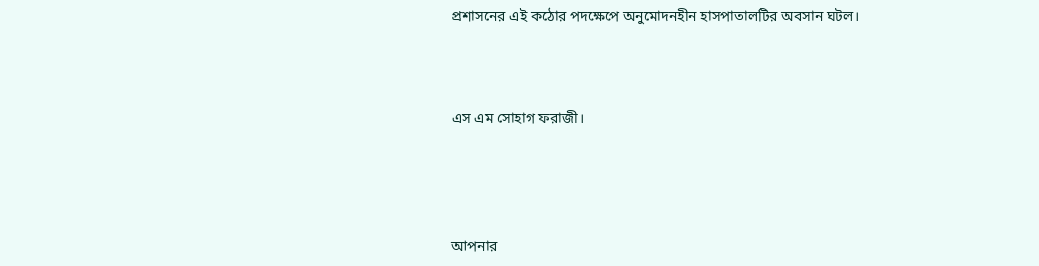প্রশাসনের এই কঠোর পদক্ষেপে অনুমোদনহীন হাসপাতালটির অবসান ঘটল।



এস এম সোহাগ ফরাজী।




আপনার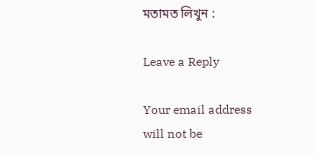মতামত লিখুন :

Leave a Reply

Your email address will not be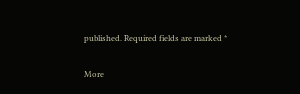published. Required fields are marked *

More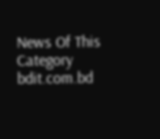News Of This Category
bdit.com.bd